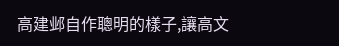高建邺自作聰明的樣子,讓高文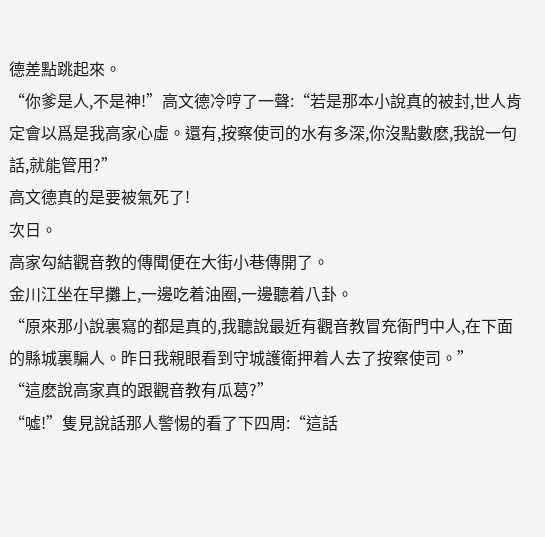德差點跳起來。
“你爹是人,不是神!”高文德冷哼了一聲:“若是那本小說真的被封,世人肯定會以爲是我高家心虛。還有,按察使司的水有多深,你沒點數麽,我說一句話,就能管用?”
高文德真的是要被氣死了!
次日。
高家勾結觀音教的傳聞便在大街小巷傳開了。
金川江坐在早攤上,一邊吃着油圈,一邊聽着八卦。
“原來那小說裏寫的都是真的,我聽說最近有觀音教冒充衙門中人,在下面的縣城裏騙人。昨日我親眼看到守城護衛押着人去了按察使司。”
“這麽說高家真的跟觀音教有瓜葛?”
“噓!”隻見說話那人警惕的看了下四周:“這話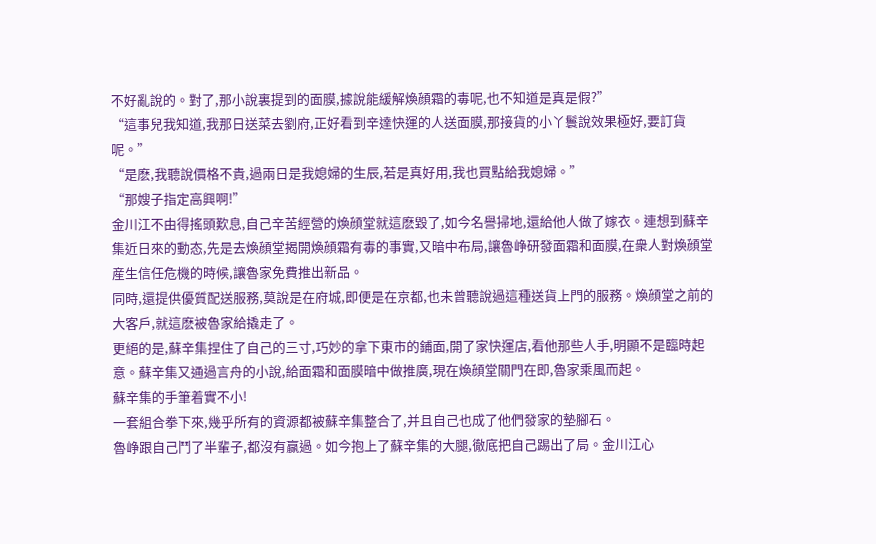不好亂說的。對了,那小說裏提到的面膜,據說能緩解煥顔霜的毒呢,也不知道是真是假?”
“這事兒我知道,我那日送菜去劉府,正好看到辛達快運的人送面膜,那接貨的小丫鬟說效果極好,要訂貨呢。”
“是麽,我聽說價格不貴,過兩日是我媳婦的生辰,若是真好用,我也買點給我媳婦。”
“那嫂子指定高興啊!”
金川江不由得搖頭歎息,自己辛苦經營的煥顔堂就這麽毀了,如今名譽掃地,還給他人做了嫁衣。連想到蘇辛集近日來的動态,先是去煥顔堂揭開煥顔霜有毒的事實,又暗中布局,讓魯峥研發面霜和面膜,在衆人對煥顔堂産生信任危機的時候,讓魯家免費推出新品。
同時,還提供優質配送服務,莫說是在府城,即便是在京都,也未曾聽說過這種送貨上門的服務。煥顔堂之前的大客戶,就這麽被魯家給撬走了。
更絕的是,蘇辛集捏住了自己的三寸,巧妙的拿下東市的鋪面,開了家快運店,看他那些人手,明顯不是臨時起意。蘇辛集又通過言舟的小說,給面霜和面膜暗中做推廣,現在煥顔堂關門在即,魯家乘風而起。
蘇辛集的手筆着實不小!
一套組合拳下來,幾乎所有的資源都被蘇辛集整合了,并且自己也成了他們發家的墊腳石。
魯峥跟自己鬥了半輩子,都沒有赢過。如今抱上了蘇辛集的大腿,徹底把自己踢出了局。金川江心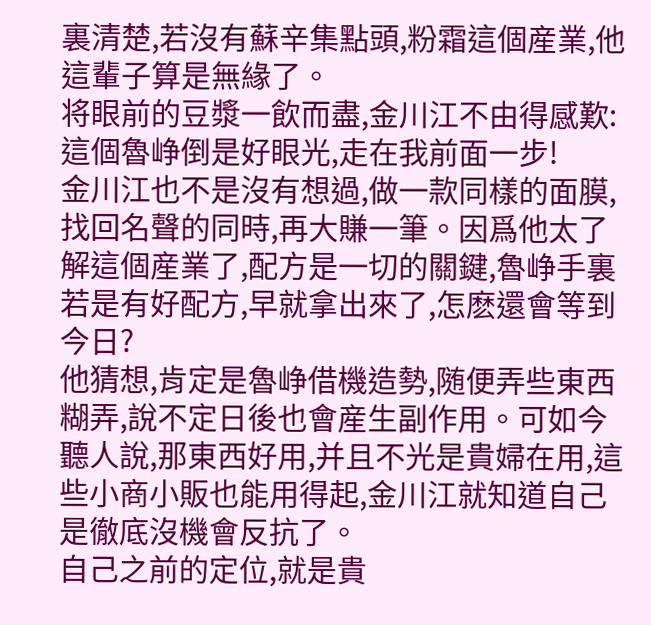裏清楚,若沒有蘇辛集點頭,粉霜這個産業,他這輩子算是無緣了。
将眼前的豆漿一飲而盡,金川江不由得感歎:這個魯峥倒是好眼光,走在我前面一步!
金川江也不是沒有想過,做一款同樣的面膜,找回名聲的同時,再大賺一筆。因爲他太了解這個産業了,配方是一切的關鍵,魯峥手裏若是有好配方,早就拿出來了,怎麽還會等到今日?
他猜想,肯定是魯峥借機造勢,随便弄些東西糊弄,說不定日後也會産生副作用。可如今聽人說,那東西好用,并且不光是貴婦在用,這些小商小販也能用得起,金川江就知道自己是徹底沒機會反抗了。
自己之前的定位,就是貴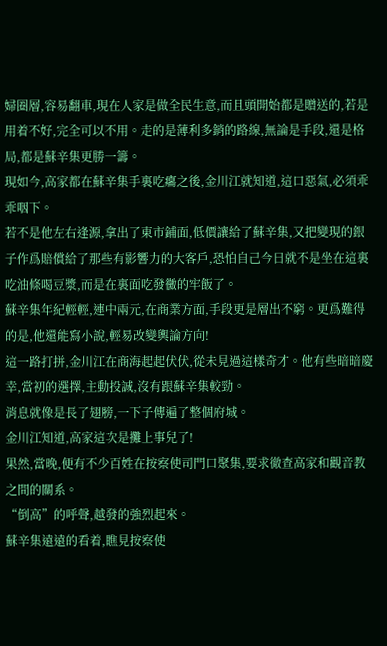婦圈層,容易翻車,現在人家是做全民生意,而且頭開始都是贈送的,若是用着不好,完全可以不用。走的是薄利多銷的路線,無論是手段,還是格局,都是蘇辛集更勝一籌。
現如今,高家都在蘇辛集手裏吃癟之後,金川江就知道,這口惡氣,必須乖乖咽下。
若不是他左右逢源,拿出了東市鋪面,低價讓給了蘇辛集,又把變現的銀子作爲賠償給了那些有影響力的大客戶,恐怕自己今日就不是坐在這裏吃油條喝豆漿,而是在裏面吃發黴的牢飯了。
蘇辛集年紀輕輕,連中兩元,在商業方面,手段更是層出不窮。更爲難得的是,他還能寫小說,輕易改變輿論方向!
這一路打拼,金川江在商海起起伏伏,從未見過這樣奇才。他有些暗暗慶幸,當初的選擇,主動投誠,沒有跟蘇辛集較勁。
消息就像是長了翅膀,一下子傳遍了整個府城。
金川江知道,高家這次是攤上事兒了!
果然,當晚,便有不少百姓在按察使司門口聚集,要求徹查高家和觀音教之間的關系。
“倒高”的呼聲,越發的強烈起來。
蘇辛集遠遠的看着,瞧見按察使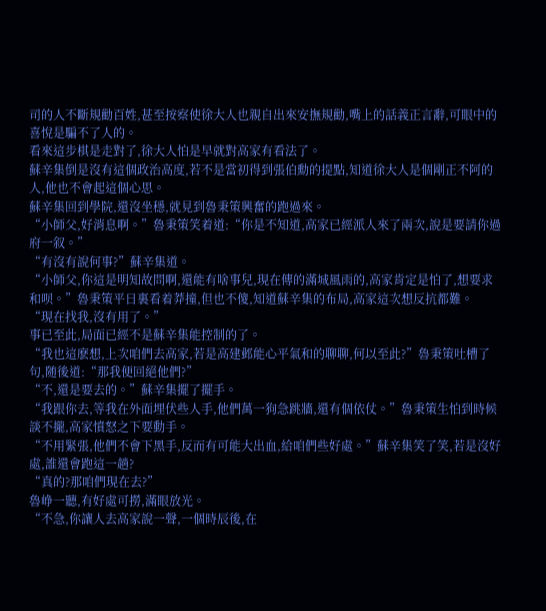司的人不斷規勸百姓,甚至按察使徐大人也親自出來安撫規勸,嘴上的話義正言辭,可眼中的喜悅是騙不了人的。
看來這步棋是走對了,徐大人怕是早就對高家有看法了。
蘇辛集倒是沒有這個政治高度,若不是當初得到張伯勳的提點,知道徐大人是個剛正不阿的人,他也不會起這個心思。
蘇辛集回到學院,還沒坐穩,就見到魯秉策興奮的跑過來。
“小師父,好消息啊。”魯秉策笑着道:“你是不知道,高家已經派人來了兩次,說是要請你過府一叙。”
“有沒有說何事?”蘇辛集道。
“小師父,你這是明知故問啊,還能有啥事兒,現在傳的滿城風雨的,高家肯定是怕了,想要求和呗。”魯秉策平日裏看着莽撞,但也不傻,知道蘇辛集的布局,高家這次想反抗都難。
“現在找我,沒有用了。”
事已至此,局面已經不是蘇辛集能控制的了。
“我也這麽想,上次咱們去高家,若是高建邺能心平氣和的聊聊,何以至此?”魯秉策吐槽了句,随後道:“那我便回絕他們?”
“不,還是要去的。”蘇辛集擺了擺手。
“我跟你去,等我在外面埋伏些人手,他們萬一狗急跳牆,還有個依仗。”魯秉策生怕到時候談不攏,高家憤怒之下要動手。
“不用緊張,他們不會下黑手,反而有可能大出血,給咱們些好處。”蘇辛集笑了笑,若是沒好處,誰還會跑這一趟?
“真的?那咱們現在去?”
魯峥一聽,有好處可撈,滿眼放光。
“不急,你讓人去高家說一聲,一個時辰後,在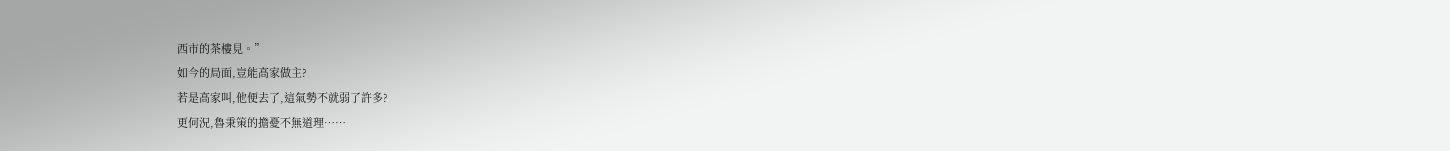西市的茶樓見。”
如今的局面,豈能高家做主?
若是高家叫,他便去了,這氣勢不就弱了許多?
更何況,魯秉策的擔憂不無道理……